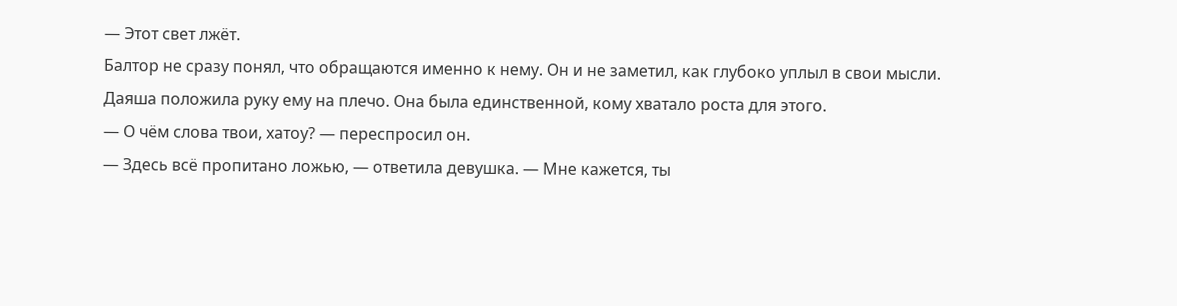— Этот свет лжёт.
Балтор не сразу понял, что обращаются именно к нему. Он и не заметил, как глубоко уплыл в свои мысли.
Даяша положила руку ему на плечо. Она была единственной, кому хватало роста для этого.
— О чём слова твои, хатоу? — переспросил он.
— Здесь всё пропитано ложью, — ответила девушка. — Мне кажется, ты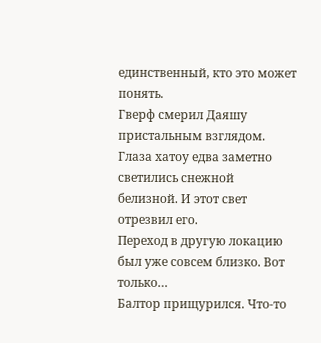единственный, кто это может понять.
Гверф смерил Даяшу пристальным взглядом. Глаза хатоу едва заметно светились снежной белизной. И этот свет отрезвил его.
Переход в другую локацию был уже совсем близко. Вот только…
Балтор прищурился. Что-то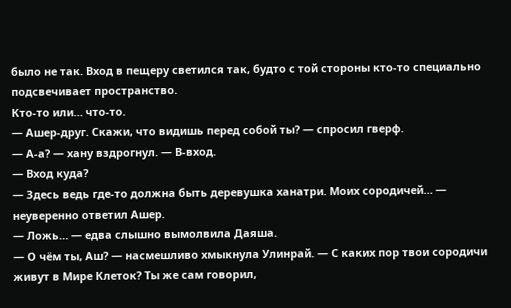было не так. Вход в пещеру светился так, будто с той стороны кто-то специально подсвечивает пространство.
Кто-то или… что-то.
— Ашер-друг. Скажи, что видишь перед собой ты? — спросил гверф.
— А-а? — хану вздрогнул. — В-вход.
— Вход куда?
— Здесь ведь где-то должна быть деревушка ханатри. Моих сородичей… — неуверенно ответил Ашер.
— Ложь… — едва слышно вымолвила Даяша.
— О чём ты, Аш? — насмешливо хмыкнула Улинрай. — С каких пор твои сородичи живут в Мире Клеток? Ты же сам говорил,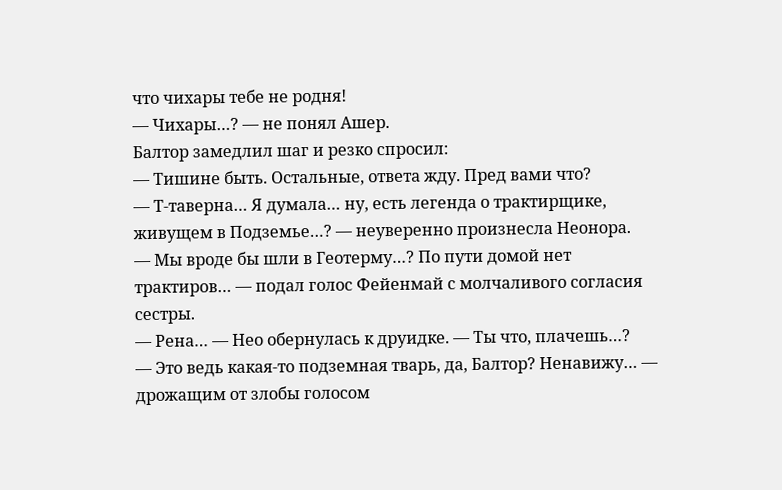что чихары тебе не родня!
— Чихары…? — не понял Ашер.
Балтор замедлил шаг и резко спросил:
— Тишине быть. Остальные, ответа жду. Пред вами что?
— Т-таверна… Я думала… ну, есть легенда о трактирщике, живущем в Подземье…? — неуверенно произнесла Неонора.
— Мы вроде бы шли в Геотерму…? По пути домой нет трактиров… — подал голос Фейенмай с молчаливого согласия сестры.
— Рена… — Нео обернулась к друидке. — Ты что, плачешь…?
— Это ведь какая-то подземная тварь, да, Балтор? Ненавижу… — дрожащим от злобы голосом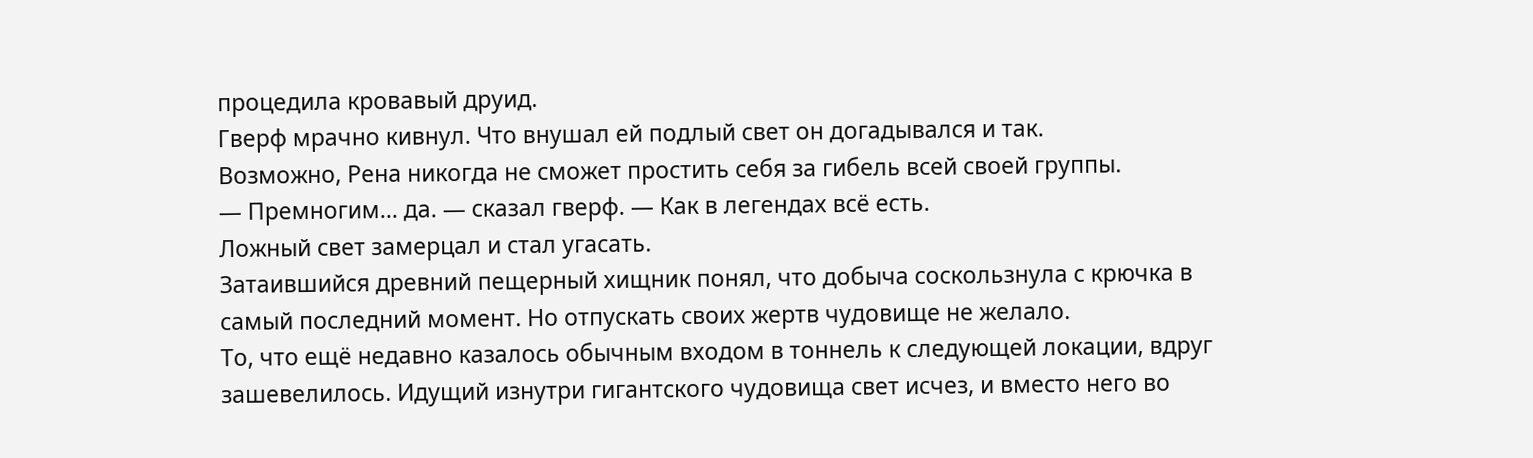процедила кровавый друид.
Гверф мрачно кивнул. Что внушал ей подлый свет он догадывался и так.
Возможно, Рена никогда не сможет простить себя за гибель всей своей группы.
— Премногим… да. — сказал гверф. — Как в легендах всё есть.
Ложный свет замерцал и стал угасать.
Затаившийся древний пещерный хищник понял, что добыча соскользнула с крючка в самый последний момент. Но отпускать своих жертв чудовище не желало.
То, что ещё недавно казалось обычным входом в тоннель к следующей локации, вдруг зашевелилось. Идущий изнутри гигантского чудовища свет исчез, и вместо него во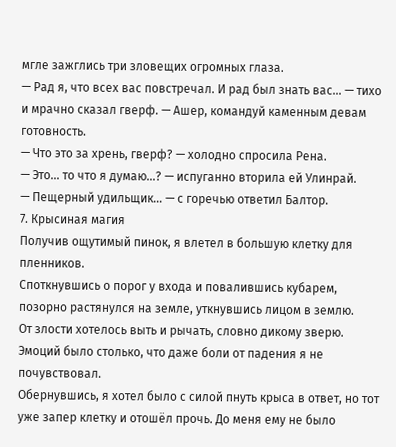мгле зажглись три зловещих огромных глаза.
— Рад я, что всех вас повстречал. И рад был знать вас… — тихо и мрачно сказал гверф. — Ашер, командуй каменным девам готовность.
— Что это за хрень, гверф? — холодно спросила Рена.
— Это… то что я думаю…? — испуганно вторила ей Улинрай.
— Пещерный удильщик… — с горечью ответил Балтор.
7. Крысиная магия
Получив ощутимый пинок, я влетел в большую клетку для пленников.
Споткнувшись о порог у входа и повалившись кубарем, позорно растянулся на земле, уткнувшись лицом в землю.
От злости хотелось выть и рычать, словно дикому зверю. Эмоций было столько, что даже боли от падения я не почувствовал.
Обернувшись, я хотел было с силой пнуть крыса в ответ, но тот уже запер клетку и отошёл прочь. До меня ему не было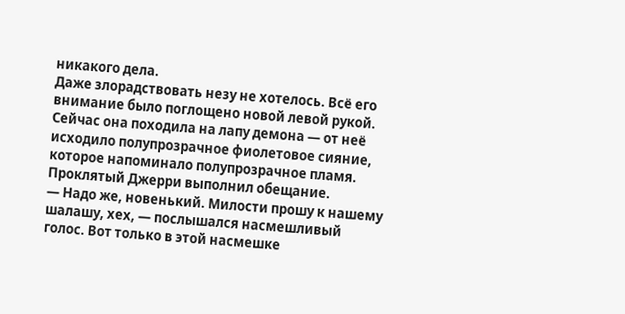никакого дела.
Даже злорадствовать незу не хотелось. Всё его внимание было поглощено новой левой рукой. Сейчас она походила на лапу демона — от неё исходило полупрозрачное фиолетовое сияние, которое напоминало полупрозрачное пламя. Проклятый Джерри выполнил обещание.
— Надо же, новенький. Милости прошу к нашему шалашу, хех, — послышался насмешливый голос. Вот только в этой насмешке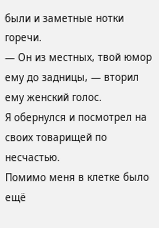были и заметные нотки горечи.
— Он из местных, твой юмор ему до задницы, — вторил ему женский голос.
Я обернулся и посмотрел на своих товарищей по несчастью.
Помимо меня в клетке было ещё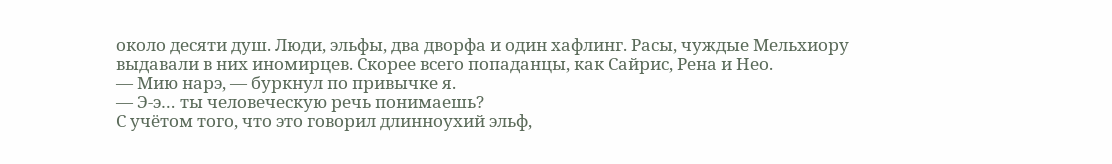около десяти душ. Люди, эльфы, два дворфа и один хафлинг. Расы, чуждые Мельхиору выдавали в них иномирцев. Скорее всего попаданцы, как Сайрис, Рена и Нео.
— Мию нарэ, — буркнул по привычке я.
— Э-э… ты человеческую речь понимаешь?
С учётом того, что это говорил длинноухий эльф,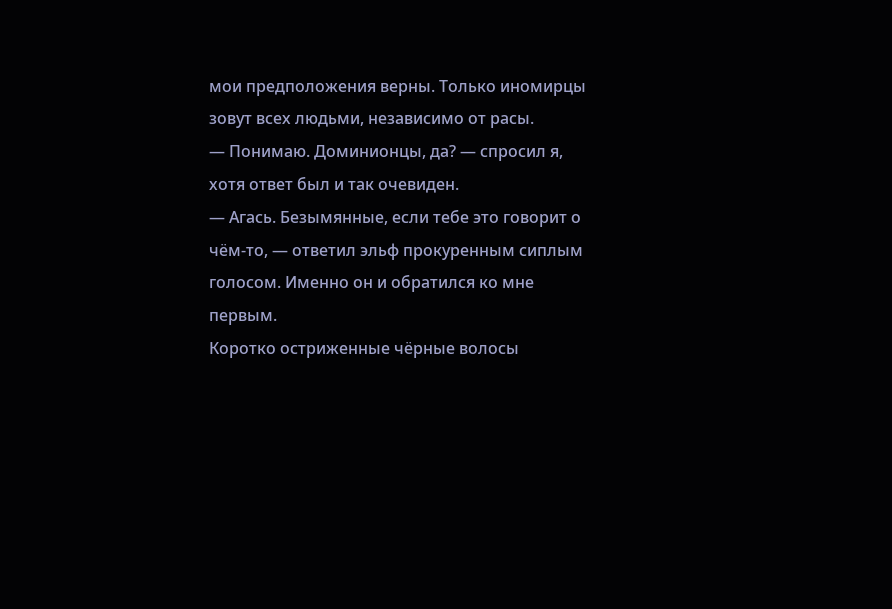мои предположения верны. Только иномирцы зовут всех людьми, независимо от расы.
— Понимаю. Доминионцы, да? — спросил я, хотя ответ был и так очевиден.
— Агась. Безымянные, если тебе это говорит о чём-то, — ответил эльф прокуренным сиплым голосом. Именно он и обратился ко мне первым.
Коротко остриженные чёрные волосы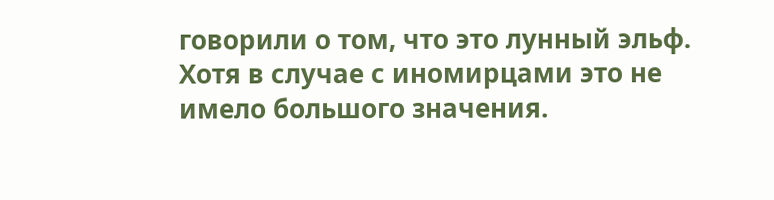говорили о том, что это лунный эльф. Хотя в случае с иномирцами это не имело большого значения.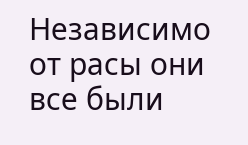Независимо от расы они все были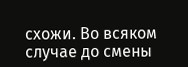схожи. Во всяком случае до смены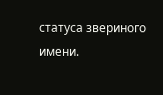статуса звериного имени.